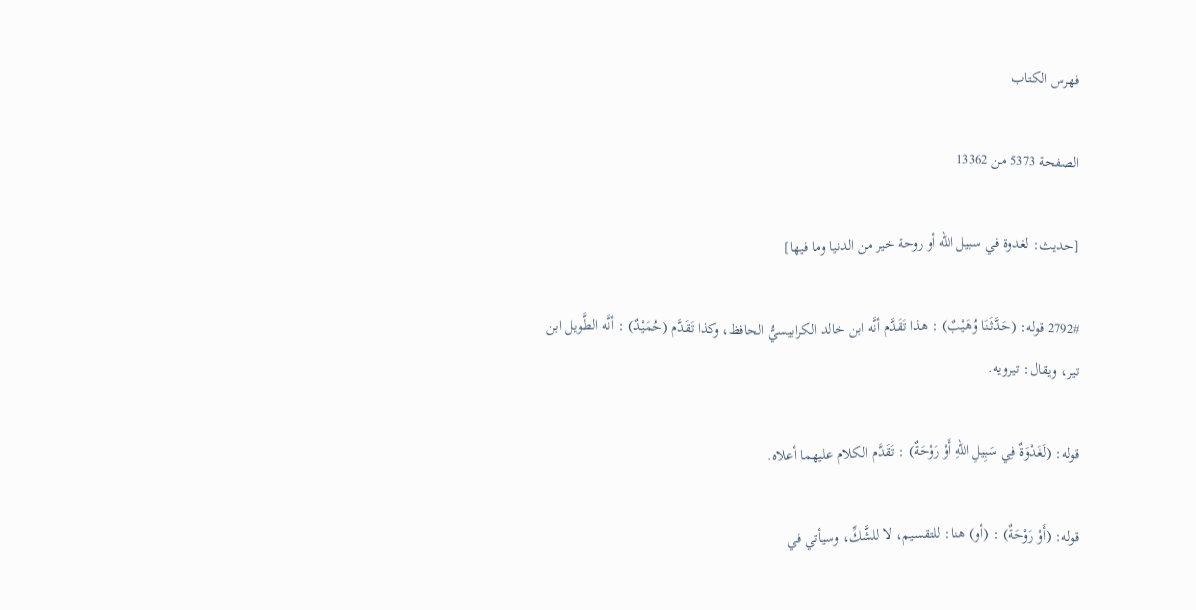فهرس الكتاب

الصفحة 5373 من 13362

[حديث: لغدوة في سبيل الله أو روحة خير من الدنيا وما فيها]

2792# قوله: (حَدَّثَنَا وُهَيْبٌ) : هذا تَقَدَّم أنَّه ابن خالد الكرابيسيُّ الحافظ، وكذا تَقَدَّم (حُمَيْدٌ) : أنَّه الطَّويل ابن تير، ويقال: تيرويه.

قوله: (لَغَدْوَةٌ فِي سَبِيلِ اللهِ أَوْ رَوْحَةٌ) : تَقَدَّم الكلام عليهما أعلاه.

قوله: (أَوْ رَوْحَةٌ) : (أو) هنا: للتقسيم، لا للشَّكِّ، وسيأتي في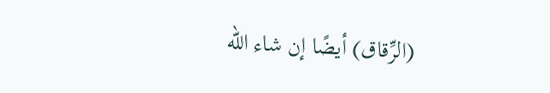(الرِّقاق) أيضًا إن شاء الله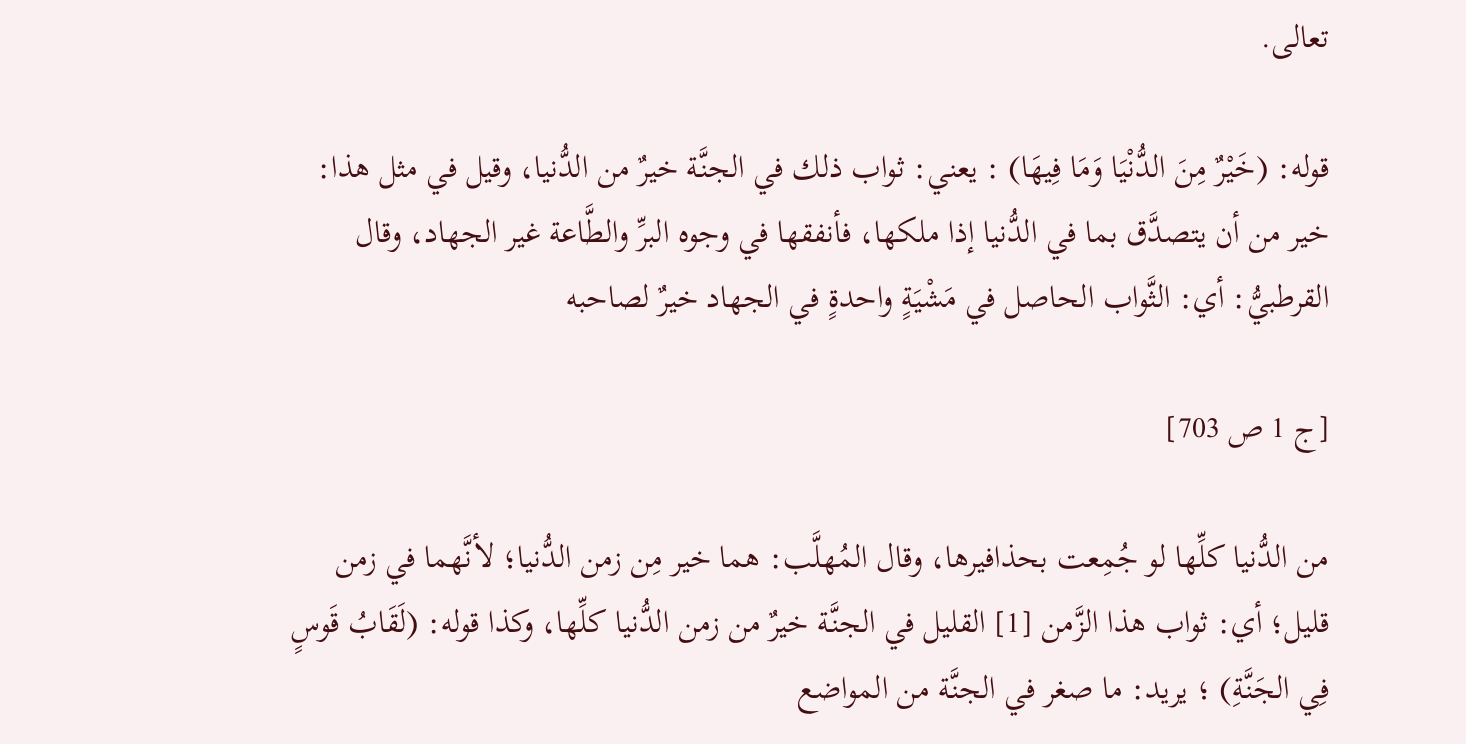تعالى.

قوله: (خَيْرٌ مِنَ الدُّنْيَا وَمَا فِيهَا) : يعني: ثواب ذلك في الجنَّة خيرٌ من الدُّنيا، وقيل في مثل هذا: خير من أن يتصدَّق بما في الدُّنيا إذا ملكها، فأنفقها في وجوه البرِّ والطَّاعة غير الجهاد، وقال القرطبيُّ: أي: الثَّواب الحاصل في مَشْيَةٍ واحدةٍ في الجهاد خيرٌ لصاحبه

[ج 1 ص 703]

من الدُّنيا كلِّها لو جُمِعت بحذافيرها، وقال المُهلَّب: هما خير مِن زمن الدُّنيا؛ لأنَّهما في زمن قليل؛ أي: ثواب هذا الزَّمن [1] القليل في الجنَّة خيرٌ من زمن الدُّنيا كلِّها، وكذا قوله: (لَقَابُ قَوسٍ فِي الجَنَّةِ) ؛ يريد: ما صغر في الجنَّة من المواضع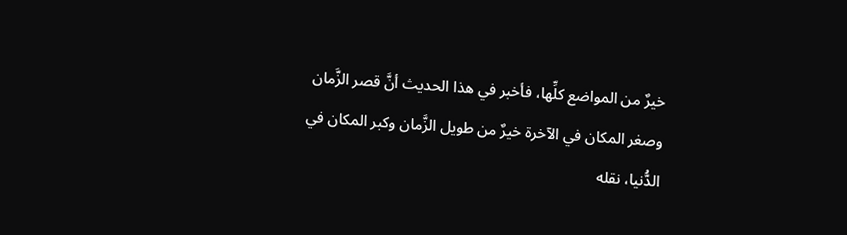خيرٌ من المواضع كلِّها، فأخبر في هذا الحديث أنَّ قصر الزَّمان وصغر المكان في الآخرة خيرٌ من طويل الزَّمان وكبر المكان في الدُّنيا، نقله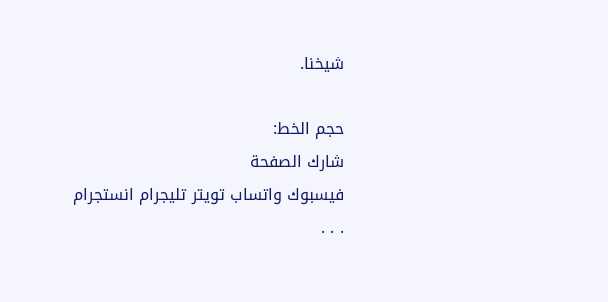شيخنا.

حجم الخط:
شارك الصفحة
فيسبوك واتساب تويتر تليجرام انستجرام
. . .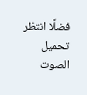فضلًا انتظر تحميل الصوت